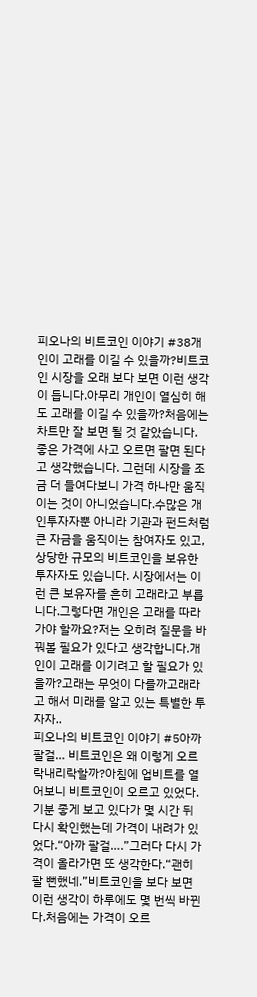피오나의 비트코인 이야기 #38개인이 고래를 이길 수 있을까?비트코인 시장을 오래 보다 보면 이런 생각이 듭니다.아무리 개인이 열심히 해도 고래를 이길 수 있을까?처음에는 차트만 잘 보면 될 것 같았습니다. 좋은 가격에 사고 오르면 팔면 된다고 생각했습니다. 그런데 시장을 조금 더 들여다보니 가격 하나만 움직이는 것이 아니었습니다.수많은 개인투자자뿐 아니라 기관과 펀드처럼 큰 자금을 움직이는 참여자도 있고, 상당한 규모의 비트코인을 보유한 투자자도 있습니다. 시장에서는 이런 큰 보유자를 흔히 고래라고 부릅니다.그렇다면 개인은 고래를 따라가야 할까요?저는 오히려 질문을 바꿔볼 필요가 있다고 생각합니다.개인이 고래를 이기려고 할 필요가 있을까?고래는 무엇이 다를까고래라고 해서 미래를 알고 있는 특별한 투자자..
피오나의 비트코인 이야기 #5아까 팔걸… 비트코인은 왜 이렇게 오르락내리락할까?아침에 업비트를 열어보니 비트코인이 오르고 있었다.기분 좋게 보고 있다가 몇 시간 뒤 다시 확인했는데 가격이 내려가 있었다.“아까 팔걸….”그러다 다시 가격이 올라가면 또 생각한다.“괜히 팔 뻔했네.”비트코인을 보다 보면 이런 생각이 하루에도 몇 번씩 바뀐다.처음에는 가격이 오르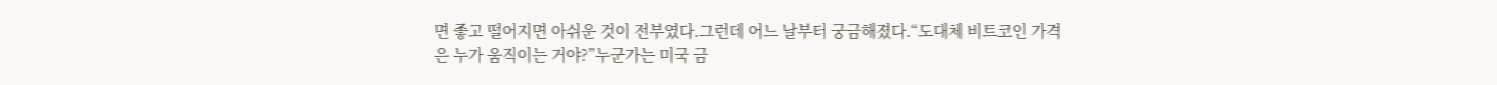면 좋고 떨어지면 아쉬운 것이 전부였다.그런데 어느 날부터 궁금해졌다.“도대체 비트코인 가격은 누가 움직이는 거야?”누군가는 미국 금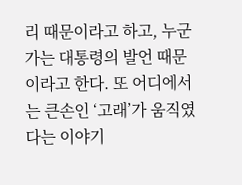리 때문이라고 하고, 누군가는 대통령의 발언 때문이라고 한다. 또 어디에서는 큰손인 ‘고래’가 움직였다는 이야기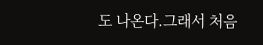도 나온다.그래서 처음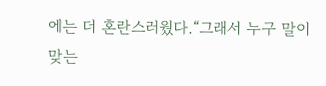에는 더 혼란스러웠다.“그래서 누구 말이 맞는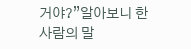거야?”알아보니 한 사람의 말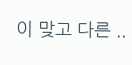이 맞고 다른 ..